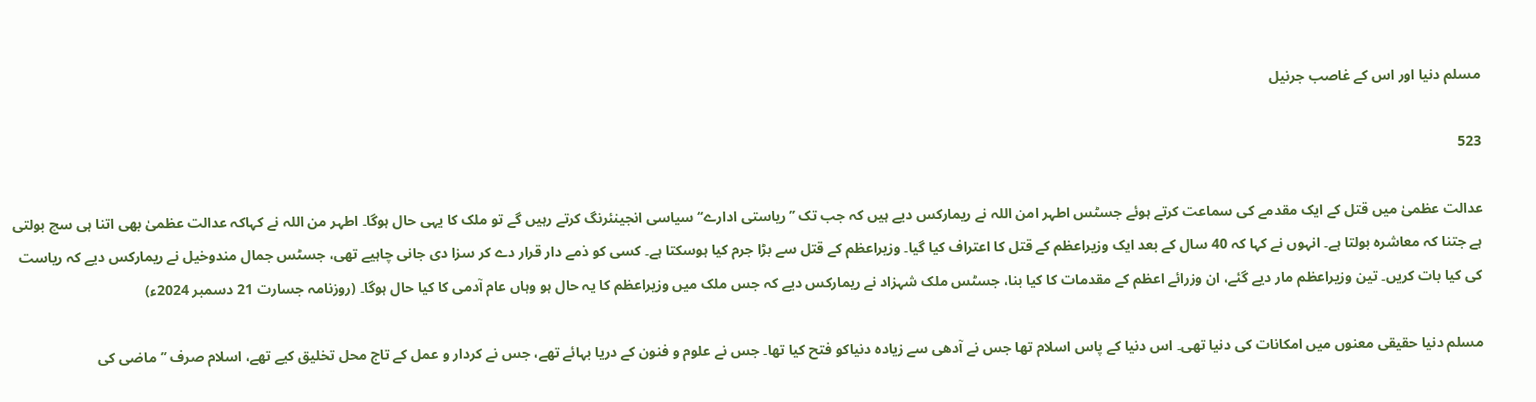مسلم دنیا اور اس کے غاصب جرنیل

523

عدالت عظمیٰ میں قتل کے ایک مقدمے کی سماعت کرتے ہوئے جسٹس اطہر امن اللہ نے ریمارکس دیے ہیں کہ جب تک ’’ریاستی ادارے‘‘ سیاسی انجینئرنگ کرتے رہیں گے تو ملک کا یہی حال ہوگا۔ اطہر من اللہ نے کہاکہ عدالت عظمیٰ بھی اتنا ہی سچ بولتی ہے جتنا کہ معاشرہ بولتا ہے۔ انہوں نے کہا کہ 40 سال کے بعد ایک وزیراعظم کے قتل کا اعتراف کیا گیا۔ وزیراعظم کے قتل سے بڑا جرم کیا ہوسکتا ہے۔ کسی کو ذمے دار قرار دے کر سزا دی جانی چاہیے تھی، جسٹس جمال مندوخیل نے ریمارکس دیے کہ ریاست کی کیا بات کریں۔ تین وزیراعظم مار دیے گئے، ان وزرائے اعظم کے مقدمات کا کیا بنا، جسٹس ملک شہزاد نے ریمارکس دیے کہ جس ملک میں وزیراعظم کا یہ حال ہو وہاں عام آدمی کا کیا حال ہوگا۔ (روزنامہ جسارت 21 دسمبر 2024ء)

مسلم دنیا حقیقی معنوں میں امکانات کی دنیا تھی۔ اس دنیا کے پاس اسلام تھا جس نے آدھی سے زیادہ دنیاکو فتح کیا تھا۔ جس نے علوم و فنون کے دریا بہائے تھے، جس نے کردار و عمل کے تاج محل تخلیق کیے تھے، اسلام صرف ’’ماضی کی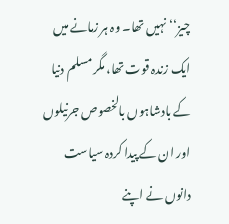چیز‘‘ نہیں تھا۔ وہ ہر زمانے میں ایک زندہ قوت تھا، مگر مسلم دنیا کے بادشاہوں بالخصوص جرنیلوں اور ان کے پیدا کردہ سیاست دانوں نے اپنے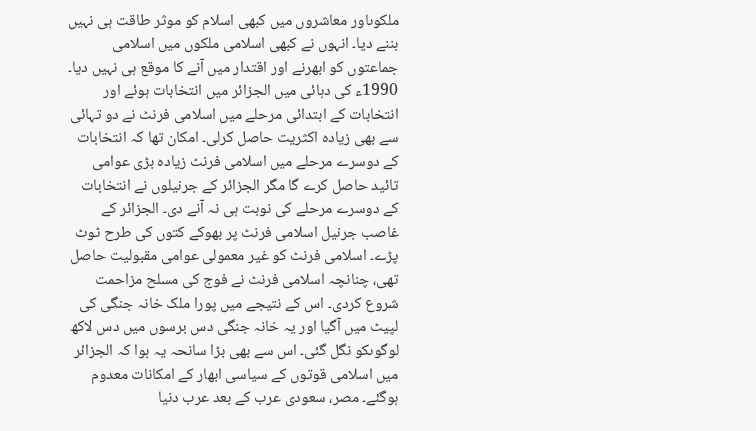ملکوںاور معاشروں میں کبھی اسلام کو موثر طاقت ہی نہیں بننے دیا۔ انہوں نے کبھی اسلامی ملکوں میں اسلامی جماعتوں کو ابھرنے اور اقتدار میں آنے کا موقع ہی نہیں دیا۔ 1990ء کی دہائی میں الجزائر میں انتخابات ہوئے اور انتخابات کے ابتدائی مرحلے میں اسلامی فرنٹ نے دو تہائی سے بھی زیادہ اکثریت حاصل کرلی۔ امکان تھا کہ انتخابات کے دوسرے مرحلے میں اسلامی فرنٹ زیادہ بڑی عوامی تائید حاصل کرے گا مگر الجزائر کے جرنیلوں نے انتخابات کے دوسرے مرحلے کی نوبت ہی نہ آنے دی۔ الجزائر کے غاصب جرنیل اسلامی فرنٹ پر بھوکے کتوں کی طرح ٹوٹ پڑے۔ اسلامی فرنٹ کو غیر معمولی عوامی مقبولیت حاصل تھی، چنانچہ اسلامی فرنٹ نے فوج کی مسلح مزاحمت شروع کردی۔ اس کے نتیجے میں پورا ملک خانہ جنگی کی لپیٹ میں آگیا اور یہ خانہ جنگی دس برسوں میں دس لاکھ لوگوںکو نگل گئی۔ اس سے بھی بڑا سانحہ یہ ہوا کہ الجزائر میں اسلامی قوتوں کے سیاسی ابھار کے امکانات معدوم ہوگئے۔ مصر، سعودی عرب کے بعد عرب دنیا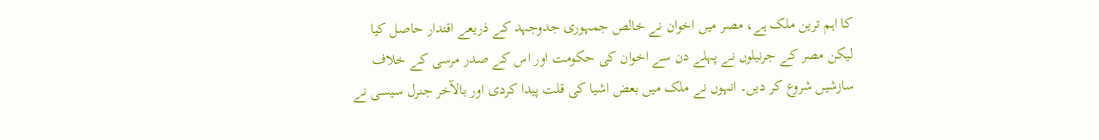کا اہم ترین ملک ہے، مصر میں اخوان نے خالص جمہوری جدوجہد کے ذریعے اقتدار حاصل کیا لیکن مصر کے جرنیلوں نے پہلے دن سے اخوان کی حکومت اور اس کے صدر مرسی کے خلاف سازشیں شروع کر دیں۔ انہوں نے ملک میں بعض اشیا کی قلت پیدا کردی اور بالآخر جنرل سیسی نے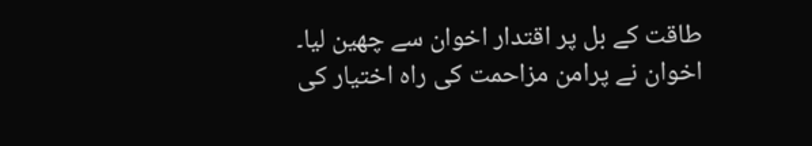طاقت کے بل پر اقتدار اخوان سے چھین لیا۔ اخوان نے پرامن مزاحمت کی راہ اختیار کی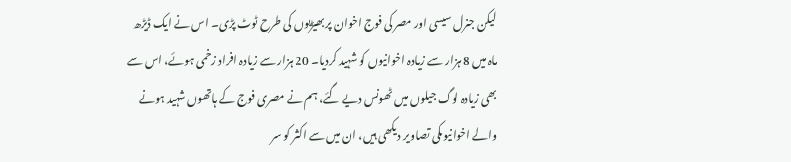لیکن جنرل سیسی اور مصر کی فوج اخوان پر بھیڑیوں کی طرح ٹوٹ پڑی۔ اس نے ایک ڈیڑھ ماہ میں 8 ہزار سے زیادہ اخوانیوں کو شہید کردیا۔ 20 ہزار سے زیادہ افراد زخمی ہوئے، اس سے بھی زیادہ لوگ جیلوں میں ٹھونس دیے گئے، ہم نے مصری فوج کے ہاتھوں شہید ہونے والے اخوانیوںکی تصاویر دیکھی ہیں، ان میں سے اکثر کو سر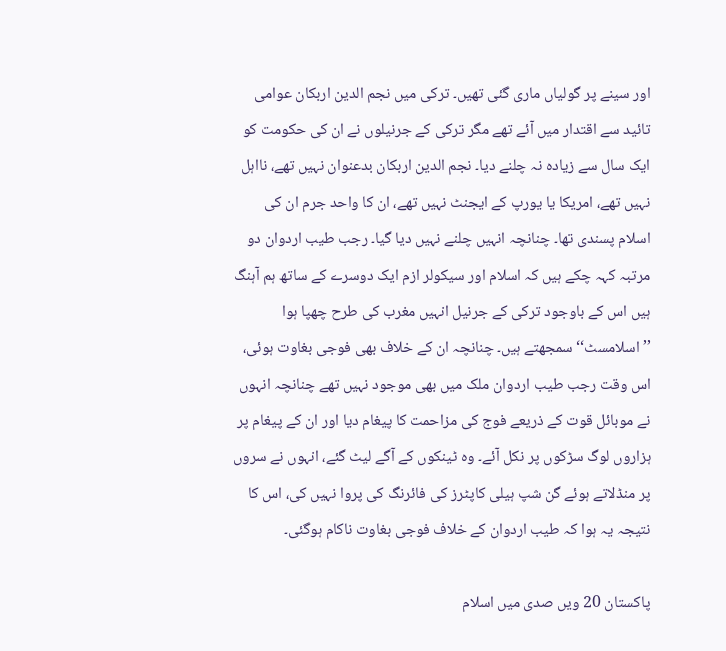اور سینے پر گولیاں ماری گئی تھیں۔ ترکی میں نجم الدین اربکان عوامی تائید سے اقتدار میں آئے تھے مگر ترکی کے جرنیلوں نے ان کی حکومت کو ایک سال سے زیادہ نہ چلنے دیا۔ نجم الدین اربکان بدعنوان نہیں تھے، نااہل نہیں تھے، امریکا یا یورپ کے ایجنٹ نہیں تھے، ان کا واحد جرم ان کی اسلام پسندی تھا۔ چنانچہ انہیں چلنے نہیں دیا گیا۔ رجب طیب اردوان دو مرتبہ کہہ چکے ہیں کہ اسلام اور سیکولر ازم ایک دوسرے کے ساتھ ہم آہنگ ہیں اس کے باوجود ترکی کے جرنیل انہیں مغرب کی طرح چھپا ہوا ’’اسلامسٹ‘‘ سمجھتے ہیں۔ چنانچہ ان کے خلاف بھی فوجی بغاوت ہوئی، اس وقت رجب طیب اردوان ملک میں بھی موجود نہیں تھے چنانچہ انہوں نے موبائل قوت کے ذریعے فوج کی مزاحمت کا پیغام دیا اور ان کے پیغام پر ہزاروں لوگ سڑکوں پر نکل آئے۔ وہ ٹینکوں کے آگے لیٹ گئے، انہوں نے سروں پر منڈلاتے ہوئے گن شپ ہیلی کاپٹرز کی فائرنگ کی پروا نہیں کی، اس کا نتیجہ یہ ہوا کہ طیب اردوان کے خلاف فوجی بغاوت ناکام ہوگئی۔

پاکستان 20 ویں صدی میں اسلام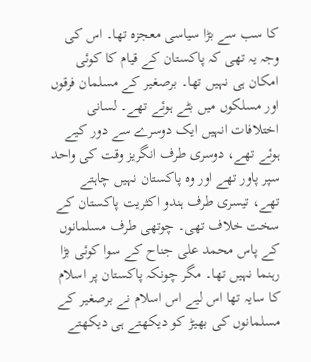کا سب سے بڑا سیاسی معجزہ تھا۔ اس کی وجہ یہ تھی کہ پاکستان کے قیام کا کوئی امکان ہی نہیں تھا۔ برصغیر کے مسلمان فرقوں اور مسلکوں میں بٹے ہوئے تھے۔ لسانی اختلافات انہیں ایک دوسرے سے دور کیے ہوئے تھے، دوسری طرف انگریز وقت کی واحد سپر پاور تھے اور وہ پاکستان نہیں چاہتے تھے، تیسری طرف ہندو اکثریت پاکستان کے سخت خلاف تھی۔ چوتھی طرف مسلمانوں کے پاس محمد علی جناح کے سوا کوئی بڑا رہنما نہیں تھا۔ مگر چونکہ پاکستان پر اسلام کا سایہ تھا اس لیے اس اسلام نے برصغیر کے مسلمانوں کی بھیڑ کو دیکھتے ہی دیکھتے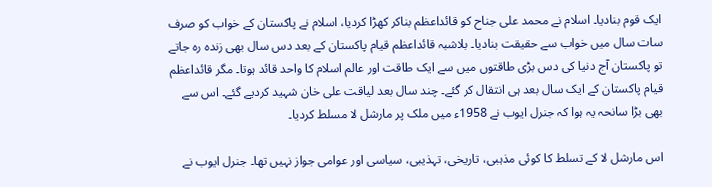ایک قوم بنادیا۔ اسلام نے محمد علی جناح کو قائداعظم بناکر کھڑا کردیا، اسلام نے پاکستان کے خواب کو صرف سات سال میں خواب سے حقیقت بنادیا۔ بلاشبہ قائداعظم قیام پاکستان کے بعد دس سال بھی زندہ رہ جاتے تو پاکستان آج دنیا کی دس بڑی طاقتوں میں سے ایک طاقت اور عالم اسلام کا واحد قائد ہوتا۔ مگر قائداعظم قیام پاکستان کے ایک سال بعد ہی انتقال کر گئے۔ چند سال بعد لیاقت علی خان شہید کردیے گئے۔ اس سے بھی بڑا سانحہ یہ ہوا کہ جنرل ایوب نے 1958ء میں ملک پر مارشل لا مسلط کردیا۔

اس مارشل لا کے تسلط کا کوئی مذہبی، تاریخی، تہذیبی، سیاسی اور عوامی جواز نہیں تھا۔ جنرل ایوب نے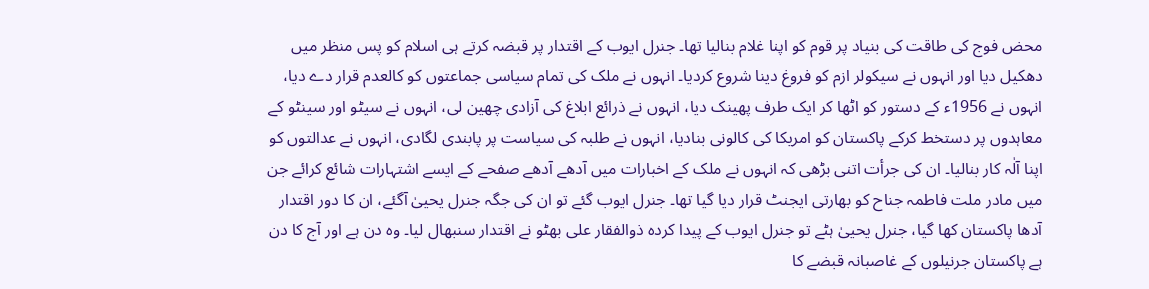محض فوج کی طاقت کی بنیاد پر قوم کو اپنا غلام بنالیا تھا۔ جنرل ایوب کے اقتدار پر قبضہ کرتے ہی اسلام کو پس منظر میں دھکیل دیا اور انہوں نے سیکولر ازم کو فروغ دینا شروع کردیا۔ انہوں نے ملک کی تمام سیاسی جماعتوں کو کالعدم قرار دے دیا، انہوں نے 1956ء کے دستور کو اٹھا کر ایک طرف پھینک دیا، انہوں نے ذرائع ابلاغ کی آزادی چھین لی، انہوں نے سیٹو اور سینٹو کے معاہدوں پر دستخط کرکے پاکستان کو امریکا کی کالونی بنادیا، انہوں نے طلبہ کی سیاست پر پابندی لگادی، انہوں نے عدالتوں کو اپنا آلٰہ کار بنالیا۔ ان کی جرأت اتنی بڑھی کہ انہوں نے ملک کے اخبارات میں آدھے آدھے صفحے کے ایسے اشتہارات شائع کرائے جن میں مادر ملت فاطمہ جناح کو بھارتی ایجنٹ قرار دیا گیا تھا۔ جنرل ایوب گئے تو ان کی جگہ جنرل یحییٰ آگئے، ان کا دور اقتدار آدھا پاکستان کھا گیا، جنرل یحییٰ ہٹے تو جنرل ایوب کے پیدا کردہ ذوالفقار علی بھٹو نے اقتدار سنبھال لیا۔ وہ دن ہے اور آج کا دن ہے پاکستان جرنیلوں کے غاصبانہ قبضے کا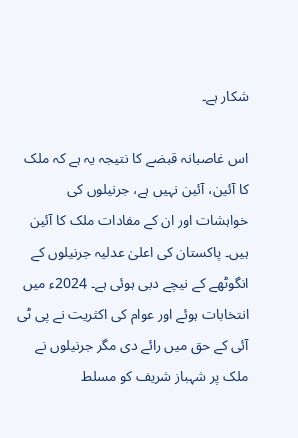شکار ہے۔

اس غاصبانہ قبضے کا نتیجہ یہ ہے کہ ملک کا آئین، آئین نہیں ہے، جرنیلوں کی خواہشات اور ان کے مفادات ملک کا آئین ہیں۔ پاکستان کی اعلیٰ عدلیہ جرنیلوں کے انگوٹھے کے نیچے دبی ہوئی ہے۔ 2024ء میں انتخابات ہوئے اور عوام کی اکثریت نے پی ٹی آئی کے حق میں رائے دی مگر جرنیلوں نے ملک پر شہباز شریف کو مسلط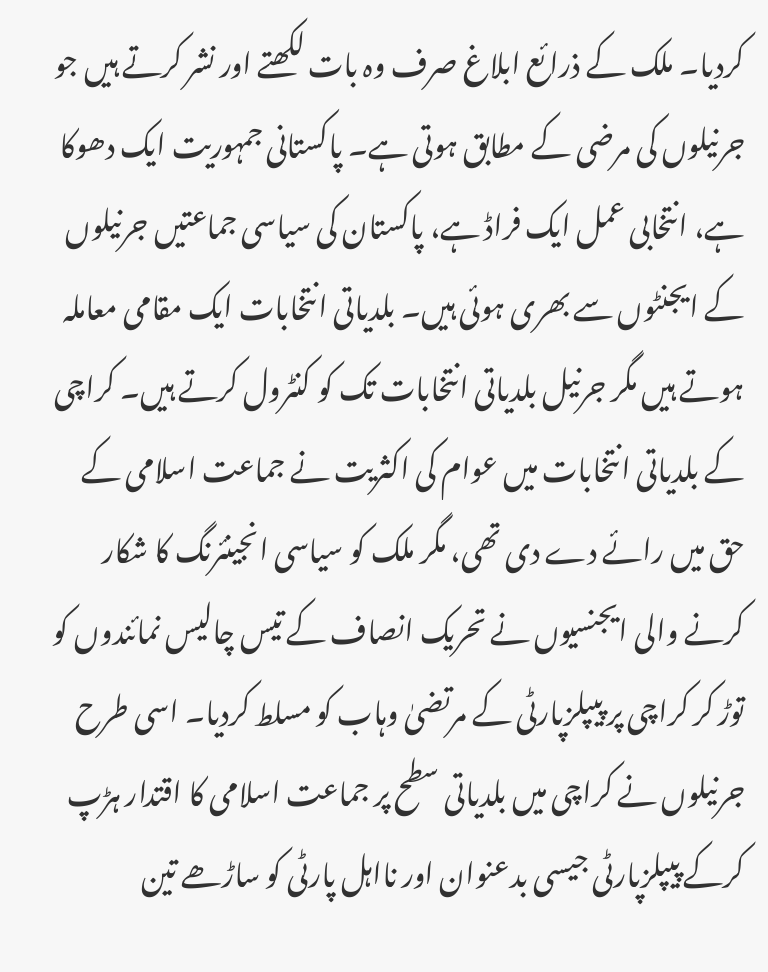کردیا۔ ملک کے ذرائع ابلاغ صرف وہ بات لکھتے اور نشر کرتے ہیں جو جرنیلوں کی مرضی کے مطابق ہوتی ہے۔ پاکستانی جمہوریت ایک دھوکا ہے، انتخابی عمل ایک فراڈ ہے، پاکستان کی سیاسی جماعتیں جرنیلوں کے ایجنٹوں سے بھری ہوئی ہیں۔ بلدیاتی انتخابات ایک مقامی معاملہ ہوتے ہیں مگر جرنیل بلدیاتی انتخابات تک کو کنٹرول کرتے ہیں۔ کراچی کے بلدیاتی انتخابات میں عوام کی اکثریت نے جماعت اسلامی کے حق میں رائے دے دی تھی، مگر ملک کو سیاسی انجینئرنگ کا شکار کرنے والی ایجنسیوں نے تحریک انصاف کے تیس چالیس نمائندوں کو توڑ کر کراچی پر پیپلزپارٹی کے مرتضیٰ وہاب کو مسلط کردیا۔ اسی طرح جرنیلوں نے کراچی میں بلدیاتی سطح پر جماعت اسلامی کا اقتدار ہڑپ کرکے پیپلزپارٹی جیسی بدعنوان اور نااہل پارٹی کو ساڑھے تین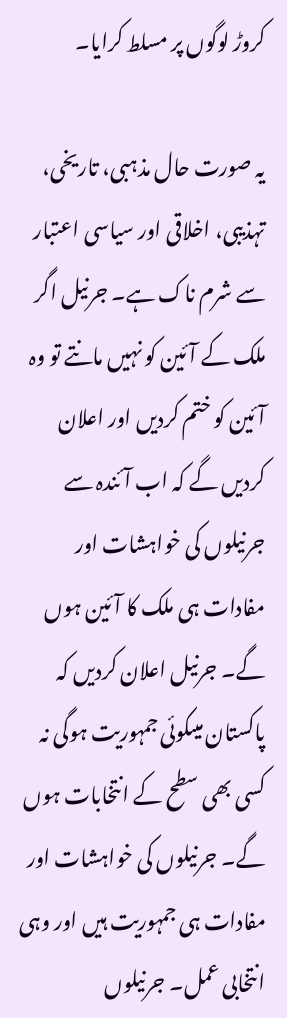کروڑ لوگوں پر مسلط کرایا۔

یہ صورت حال مذہبی، تاریخی، تہذیبی، اخلاقی اور سیاسی اعتبار سے شرم ناک ہے۔ جرنیل اگر ملک کے آئین کو نہیں مانتے تو وہ آئین کو ختم کردیں اور اعلان کردیں گے کہ اب آئندہ سے جرنیلوں کی خواہشات اور مفادات ہی ملک کا آئین ہوں گے۔ جرنیل اعلان کردیں کہ پاکستان میںکوئی جمہوریت ہوگی نہ کسی بھی سطح کے انتخابات ہوں گے۔ جرنیلوں کی خواہشات اور مفادات ہی جمہوریت ہیں اور وہی انتخابی عمل۔ جرنیلوں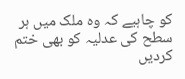کو چاہیے کہ وہ ملک میں ہر سطح کی عدلیہ کو بھی ختم کردیں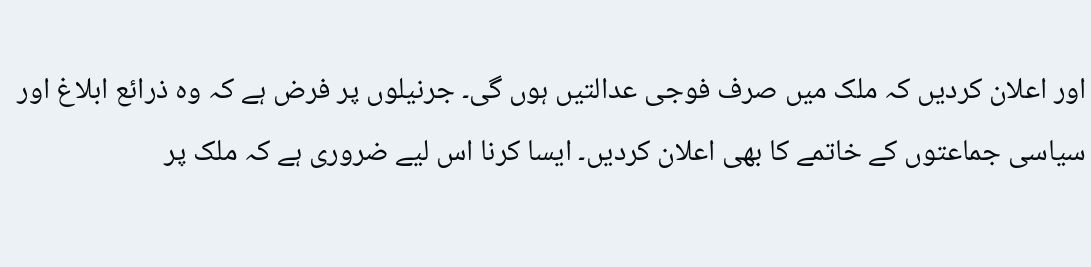اور اعلان کردیں کہ ملک میں صرف فوجی عدالتیں ہوں گی۔ جرنیلوں پر فرض ہے کہ وہ ذرائع ابلاغ اور سیاسی جماعتوں کے خاتمے کا بھی اعلان کردیں۔ ایسا کرنا اس لیے ضروری ہے کہ ملک پر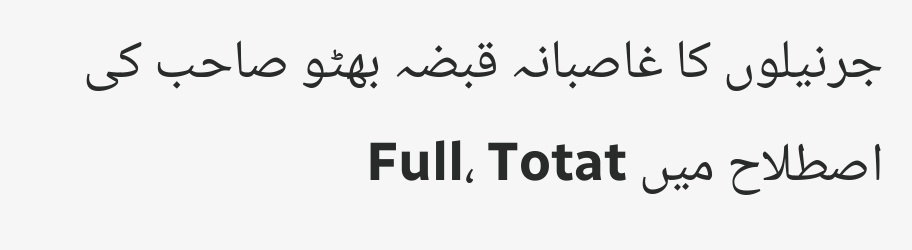جرنیلوں کا غاصبانہ قبضہ بھٹو صاحب کی اصطلاح میں Full، Totat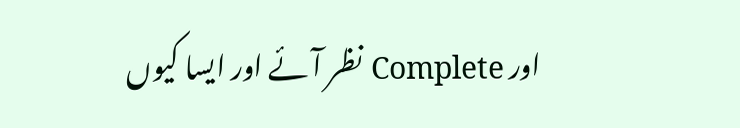اور Complete نظر آئے اور ایسا کیوں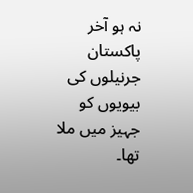نہ ہو آخر پاکستان جرنیلوں کی بیویوں کو جہیز میں ملا تھا۔